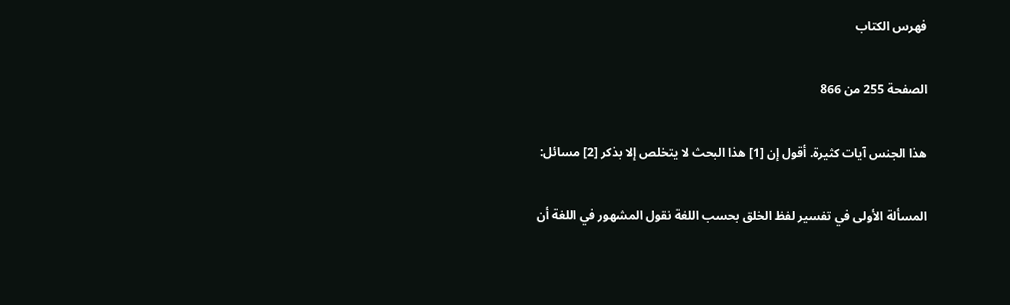فهرس الكتاب

الصفحة 255 من 866

هذا الجنس آيات كثيرة. أقول إن [1] هذا البحث لا يتخلص إلا بذكر [2] مسائل:

المسألة الأولى في تفسير لفظ الخلق بحسب اللغة نقول المشهور في اللغة أن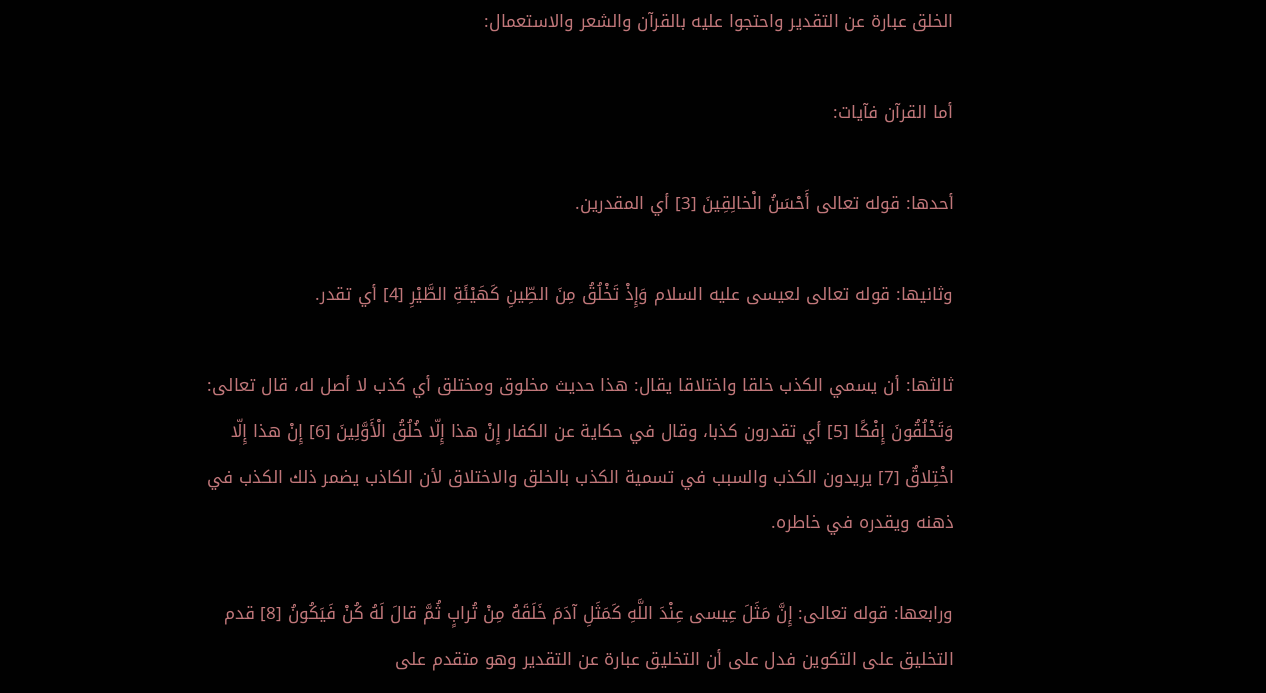الخلق عبارة عن التقدير واحتجوا عليه بالقرآن والشعر والاستعمال:

أما القرآن فآيات:

أحدها: قوله تعالى أَحْسَنُ الْخالِقِينَ [3] أي المقدرين.

وثانيها: قوله تعالى لعيسى عليه السلام وَإِذْ تَخْلُقُ مِنَ الطِّينِ كَهَيْئَةِ الطَّيْرِ [4] أي تقدر.

ثالثها: أن يسمي الكذب خلقا واختلاقا يقال: هذا حديث مخلوق ومختلق أي كذب لا أصل له، قال تعالى: وَتَخْلُقُونَ إِفْكًا [5] أي تقدرون كذبا، وقال في حكاية عن الكفار إِنْ هذا إِلّا خُلُقُ الْأَوَّلِينَ [6] إِنْ هذا إِلّا اخْتِلاقٌ [7] يريدون الكذب والسبب في تسمية الكذب بالخلق والاختلاق لأن الكاذب يضمر ذلك الكذب في ذهنه ويقدره في خاطره.

ورابعها: قوله تعالى: إِنَّ مَثَلَ عِيسى عِنْدَ اللَّهِ كَمَثَلِ آدَمَ خَلَقَهُ مِنْ تُرابٍ ثُمَّ قالَ لَهُ كُنْ فَيَكُونُ [8] قدم التخليق على التكوين فدل على أن التخليق عبارة عن التقدير وهو متقدم على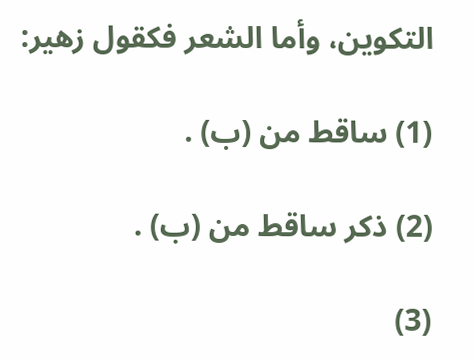التكوين، وأما الشعر فكقول زهير:

(1) ساقط من (ب) .

(2) ذكر ساقط من (ب) .

(3)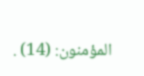المؤمنون: (14) .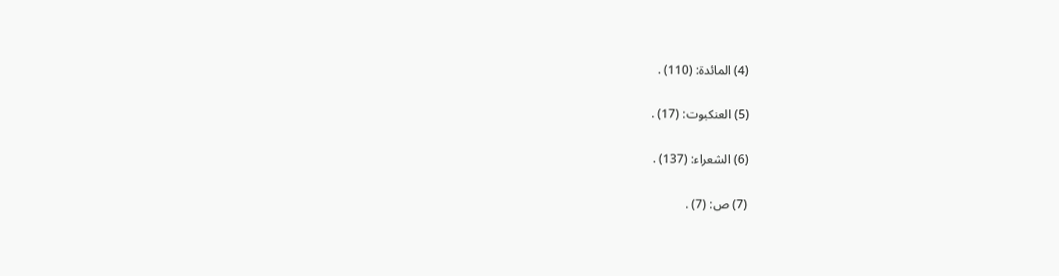(4) المائدة: (110) .

(5) العنكبوت: (17) .

(6) الشعراء: (137) .

(7) ص: (7) .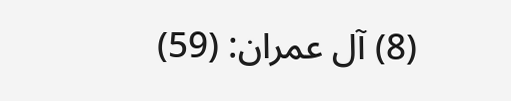(8) آل عمران: (59)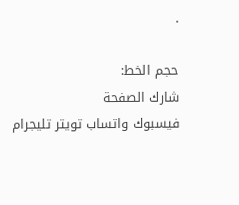.

حجم الخط:
شارك الصفحة
فيسبوك واتساب تويتر تليجرام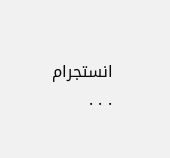انستجرام
. . .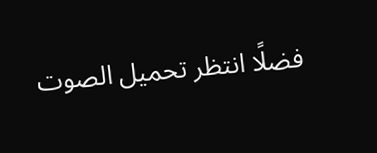فضلًا انتظر تحميل الصوت